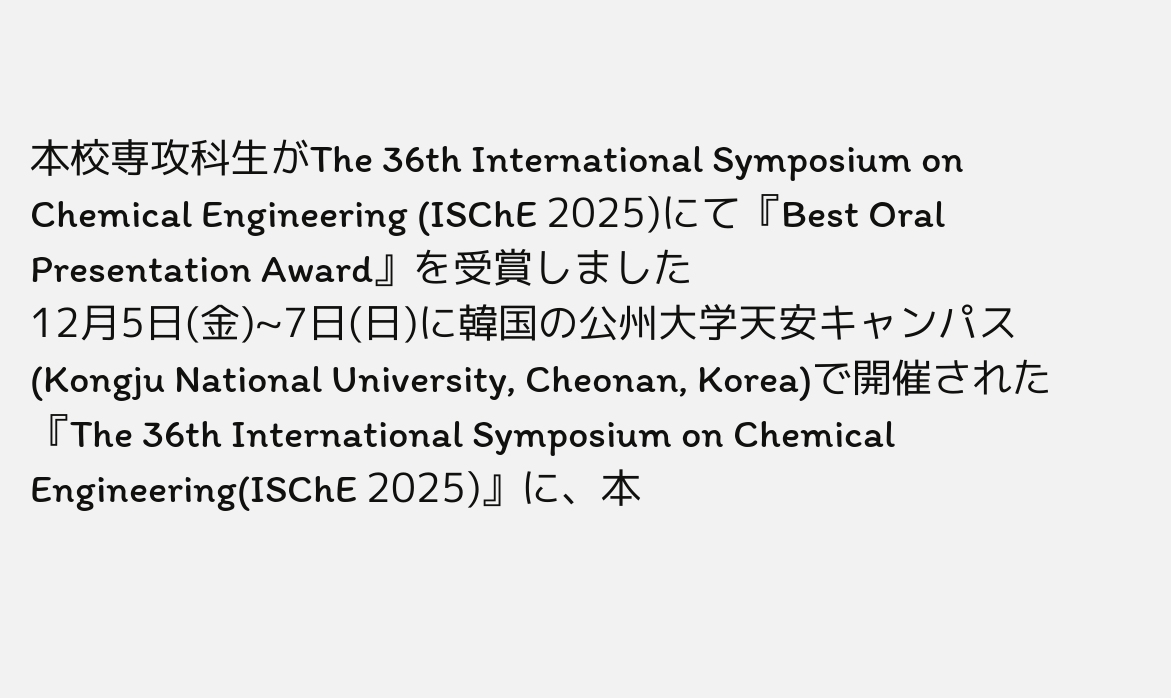本校専攻科生がThe 36th International Symposium on Chemical Engineering (ISChE 2025)にて『Best Oral Presentation Award』を受賞しました
12月5日(金)~7日(日)に韓国の公州大学天安キャンパス(Kongju National University, Cheonan, Korea)で開催された『The 36th International Symposium on Chemical Engineering(ISChE 2025)』に、本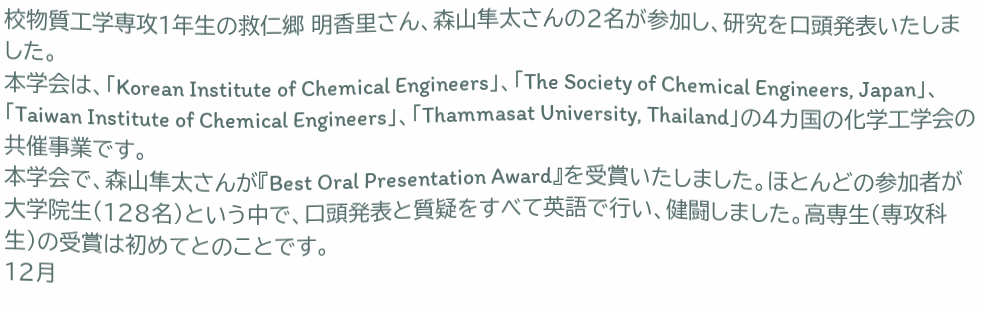校物質工学専攻1年生の救仁郷 明香里さん、森山隼太さんの2名が参加し、研究を口頭発表いたしました。
本学会は、「Korean Institute of Chemical Engineers」、「The Society of Chemical Engineers, Japan」、「Taiwan Institute of Chemical Engineers」、「Thammasat University, Thailand」の4カ国の化学工学会の共催事業です。
本学会で、森山隼太さんが『Best Oral Presentation Award』を受賞いたしました。ほとんどの参加者が大学院生(128名)という中で、口頭発表と質疑をすべて英語で行い、健闘しました。高専生(専攻科生)の受賞は初めてとのことです。
12月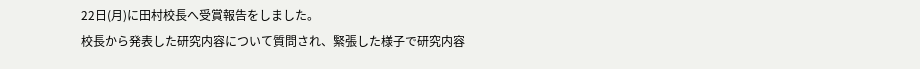22日(月)に田村校長へ受賞報告をしました。
校長から発表した研究内容について質問され、緊張した様子で研究内容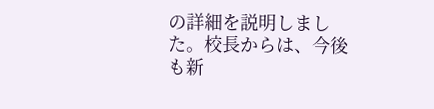の詳細を説明しました。校長からは、今後も新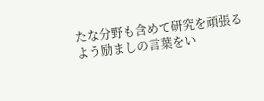たな分野も含めて研究を頑張るよう励ましの言葉をい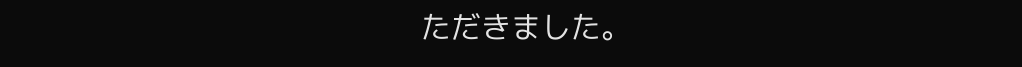ただきました。